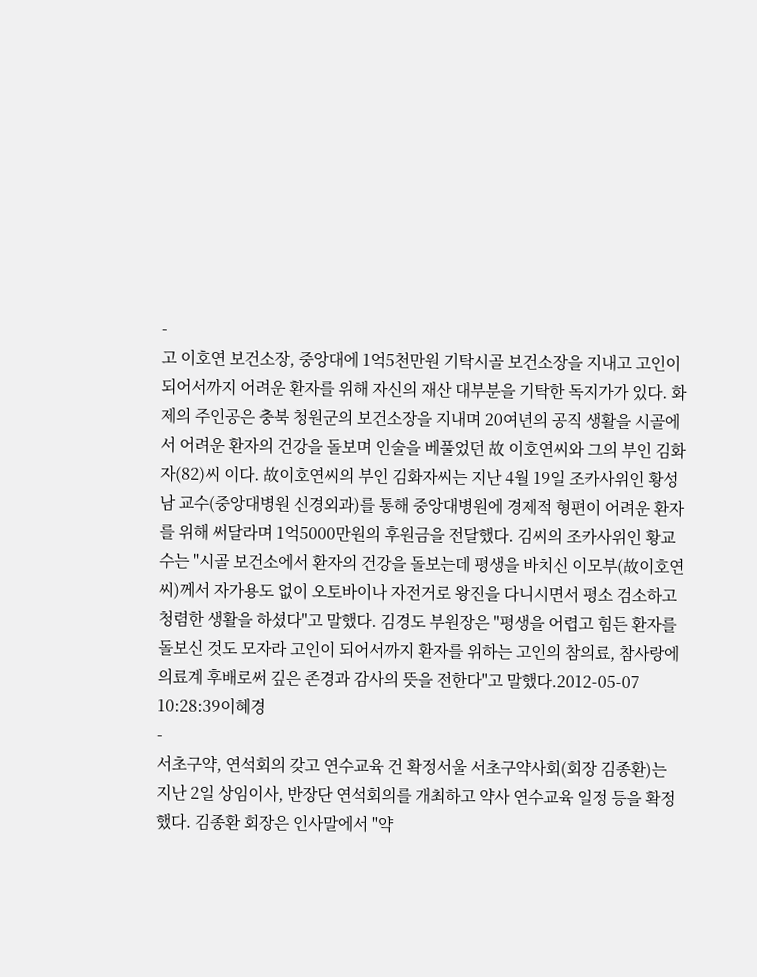-
고 이호연 보건소장, 중앙대에 1억5천만원 기탁시골 보건소장을 지내고 고인이 되어서까지 어려운 환자를 위해 자신의 재산 대부분을 기탁한 독지가가 있다. 화제의 주인공은 충북 청원군의 보건소장을 지내며 20여년의 공직 생활을 시골에서 어려운 환자의 건강을 돌보며 인술을 베풀었던 故 이호연씨와 그의 부인 김화자(82)씨 이다. 故이호연씨의 부인 김화자씨는 지난 4월 19일 조카사위인 황성남 교수(중앙대병원 신경외과)를 통해 중앙대병원에 경제적 형편이 어려운 환자를 위해 써달라며 1억5000만원의 후원금을 전달했다. 김씨의 조카사위인 황교수는 "시골 보건소에서 환자의 건강을 돌보는데 평생을 바치신 이모부(故이호연 씨)께서 자가용도 없이 오토바이나 자전거로 왕진을 다니시면서 평소 검소하고 청렴한 생활을 하셨다"고 말했다. 김경도 부원장은 "평생을 어렵고 힘든 환자를 돌보신 것도 모자라 고인이 되어서까지 환자를 위하는 고인의 참의료, 참사랑에 의료계 후배로써 깊은 존경과 감사의 뜻을 전한다"고 말했다.2012-05-07 10:28:39이혜경
-
서초구약, 연석회의 갖고 연수교육 건 확정서울 서초구약사회(회장 김종환)는 지난 2일 상임이사, 반장단 연석회의를 개최하고 약사 연수교육 일정 등을 확정했다. 김종환 회장은 인사말에서 "약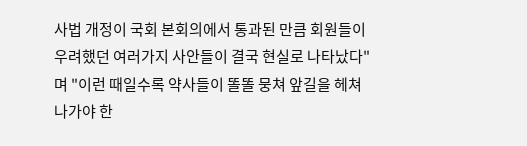사법 개정이 국회 본회의에서 통과된 만큼 회원들이 우려했던 여러가지 사안들이 결국 현실로 나타났다"며 "이런 때일수록 약사들이 똘똘 뭉쳐 앞길을 헤쳐 나가야 한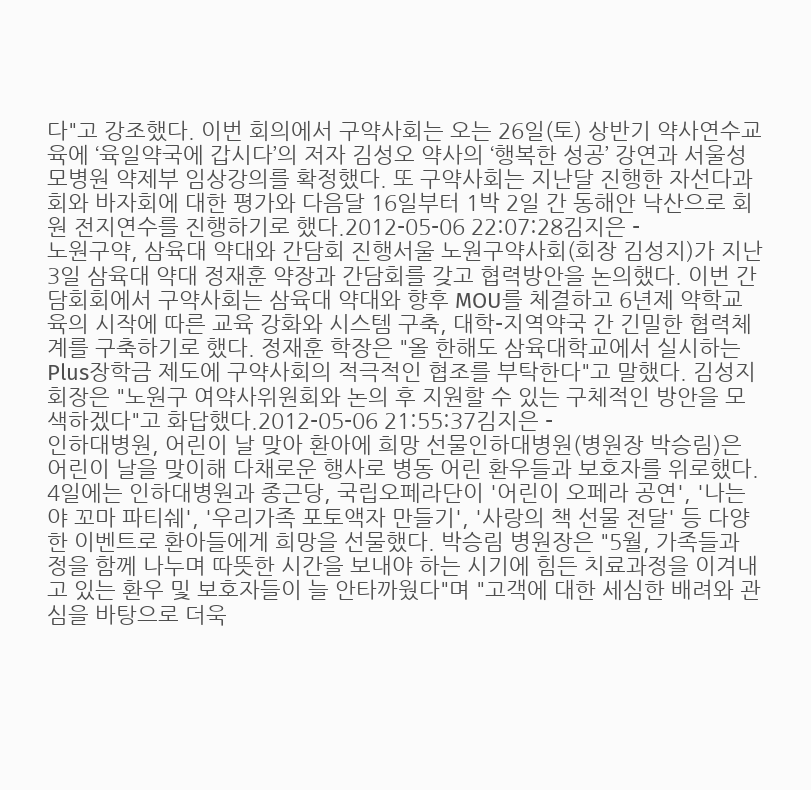다"고 강조했다. 이번 회의에서 구약사회는 오는 26일(토) 상반기 약사연수교육에 ‘육일약국에 갑시다’의 저자 김성오 약사의 ‘행복한 성공’ 강연과 서울성모병원 약제부 임상강의를 확정했다. 또 구약사회는 지난달 진행한 자선다과회와 바자회에 대한 평가와 다음달 16일부터 1박 2일 간 동해안 낙산으로 회원 전지연수를 진행하기로 했다.2012-05-06 22:07:28김지은 -
노원구약, 삼육대 약대와 간담회 진행서울 노원구약사회(회장 김성지)가 지난 3일 삼육대 약대 정재훈 약장과 간담회를 갖고 협력방안을 논의했다. 이번 간담회회에서 구약사회는 삼육대 약대와 향후 MOU를 체결하고 6년제 약학교육의 시작에 따른 교육 강화와 시스템 구축, 대학-지역약국 간 긴밀한 협력체계를 구축하기로 했다. 정재훈 학장은 "올 한해도 삼육대학교에서 실시하는 Plus장학금 제도에 구약사회의 적극적인 협조를 부탁한다"고 말했다. 김성지 회장은 "노원구 여약사위원회와 논의 후 지원할 수 있는 구체적인 방안을 모색하겠다"고 화답했다.2012-05-06 21:55:37김지은 -
인하대병원, 어린이 날 맞아 환아에 희망 선물인하대병원(병원장 박승림)은 어린이 날을 맞이해 다채로운 행사로 병동 어린 환우들과 보호자를 위로했다. 4일에는 인하대병원과 종근당, 국립오페라단이 '어린이 오페라 공연', '나는야 꼬마 파티쉐', '우리가족 포토액자 만들기', '사랑의 책 선물 전달' 등 다양한 이벤트로 환아들에게 희망을 선물했다. 박승림 병원장은 "5월, 가족들과 정을 함께 나누며 따뜻한 시간을 보내야 하는 시기에 힘든 치료과정을 이겨내고 있는 환우 및 보호자들이 늘 안타까웠다"며 "고객에 대한 세심한 배려와 관심을 바탕으로 더욱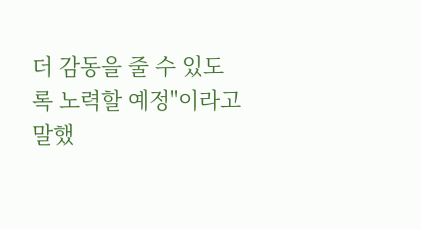더 감동을 줄 수 있도록 노력할 예정"이라고 말했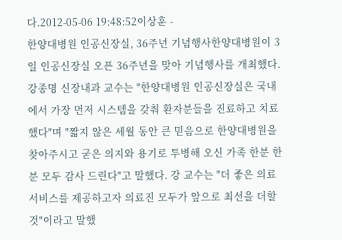다.2012-05-06 19:48:52이상훈 -
한양대병원 인공신장실, 36주년 기념행사한양대병원이 3일 인공신장실 오픈 36주년을 맞아 기념행사를 개최했다. 강종명 신장내과 교수는 "한양대병원 인공신장실은 국내에서 가장 먼저 시스템을 갖춰 환자분들을 진료하고 치료했다"며 "짧지 않은 세월 동안 큰 믿음으로 한양대병원을 찾아주시고 굳은 의지와 용기로 투병해 오신 가족 한분 한분 모두 감사 드린다"고 말했다. 강 교수는 "더 좋은 의료서비스를 제공하고자 의료진 모두가 앞으로 최선을 더할 것"이라고 말했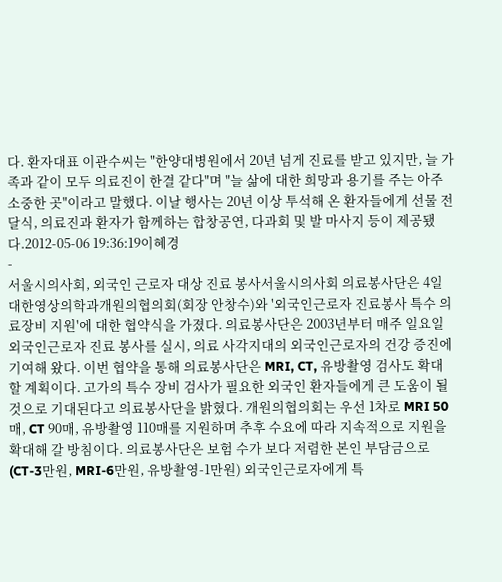다. 환자대표 이관수씨는 "한양대병원에서 20년 넘게 진료를 받고 있지만, 늘 가족과 같이 모두 의료진이 한결 같다"며 "늘 삶에 대한 희망과 용기를 주는 아주 소중한 곳"이라고 말했다. 이날 행사는 20년 이상 투석해 온 환자들에게 선물 전달식, 의료진과 환자가 함께하는 합창공연, 다과회 및 발 마사지 등이 제공됐다.2012-05-06 19:36:19이혜경
-
서울시의사회, 외국인 근로자 대상 진료 봉사서울시의사회 의료봉사단은 4일 대한영상의학과개원의협의회(회장 안창수)와 '외국인근로자 진료봉사 특수 의료장비 지원'에 대한 협약식을 가졌다. 의료봉사단은 2003년부터 매주 일요일 외국인근로자 진료 봉사를 실시, 의료 사각지대의 외국인근로자의 건강 증진에 기여해 왔다. 이번 협약을 통해 의료봉사단은 MRI, CT, 유방촬영 검사도 확대할 계획이다. 고가의 특수 장비 검사가 필요한 외국인 환자들에게 큰 도움이 될 것으로 기대된다고 의료봉사단을 밝혔다. 개원의협의회는 우선 1차로 MRI 50매, CT 90매, 유방촬영 110매를 지원하며 추후 수요에 따라 지속적으로 지원을 확대해 갈 방침이다. 의료봉사단은 보험 수가 보다 저렴한 본인 부담금으로 (CT-3만원, MRI-6만원, 유방촬영-1만원) 외국인근로자에게 특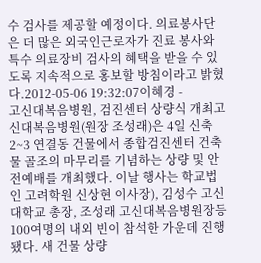수 검사를 제공할 예정이다. 의료봉사단은 더 많은 외국인근로자가 진료 봉사와 특수 의료장비 검사의 혜택을 받을 수 있도록 지속적으로 홍보할 방침이라고 밝혔다.2012-05-06 19:32:07이혜경 -
고신대복음병원, 검진센터 상량식 개최고신대복음병원(원장 조성래)은 4일 신축 2~3 연결동 건물에서 종합검진센터 건축물 골조의 마무리를 기념하는 상량 및 안전예배를 개최했다. 이날 행사는 학교법인 고려학원 신상현 이사장), 김성수 고신대학교 총장, 조성래 고신대복음병원장등 100여명의 내외 빈이 참석한 가운데 진행됐다. 새 건물 상량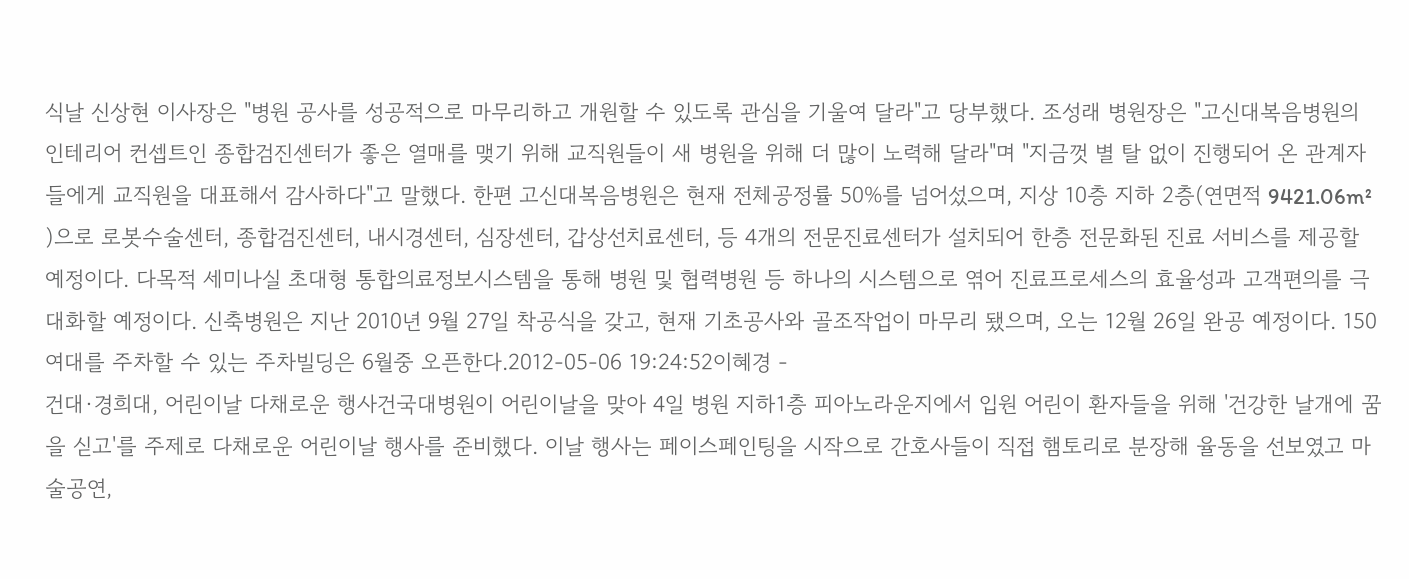식날 신상현 이사장은 "병원 공사를 성공적으로 마무리하고 개원할 수 있도록 관심을 기울여 달라"고 당부했다. 조성래 병원장은 "고신대복음병원의 인테리어 컨셉트인 종합검진센터가 좋은 열매를 맺기 위해 교직원들이 새 병원을 위해 더 많이 노력해 달라"며 "지금껏 별 탈 없이 진행되어 온 관계자들에게 교직원을 대표해서 감사하다"고 말했다. 한편 고신대복음병원은 현재 전체공정률 50%를 넘어섰으며, 지상 10층 지하 2층(연면적 9421.06m² )으로 로봇수술센터, 종합검진센터, 내시경센터, 심장센터, 갑상선치료센터, 등 4개의 전문진료센터가 설치되어 한층 전문화된 진료 서비스를 제공할 예정이다. 다목적 세미나실 초대형 통합의료정보시스템을 통해 병원 및 협력병원 등 하나의 시스템으로 엮어 진료프로세스의 효율성과 고객편의를 극대화할 예정이다. 신축병원은 지난 2010년 9월 27일 착공식을 갖고, 현재 기초공사와 골조작업이 마무리 됐으며, 오는 12월 26일 완공 예정이다. 150여대를 주차할 수 있는 주차빌딩은 6월중 오픈한다.2012-05-06 19:24:52이혜경 -
건대·경희대, 어린이날 다채로운 행사건국대병원이 어린이날을 맞아 4일 병원 지하1층 피아노라운지에서 입원 어린이 환자들을 위해 '건강한 날개에 꿈을 싣고'를 주제로 다채로운 어린이날 행사를 준비했다. 이날 행사는 페이스페인팅을 시작으로 간호사들이 직접 햄토리로 분장해 율동을 선보였고 마술공연,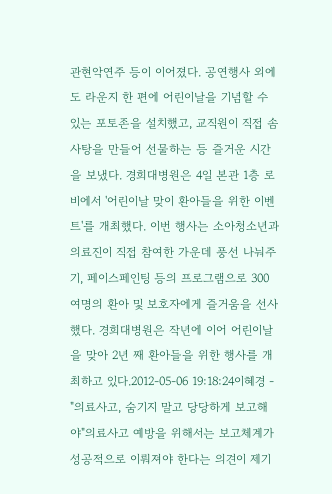관현악연주 등이 이어졌다. 공연행사 외에도 라운지 한 편에 어린이날을 기념할 수 있는 포토존을 설치했고, 교직원이 직접 솜사탕을 만들어 선물하는 등 즐거운 시간을 보냈다. 경희대병원은 4일 본관 1층 로비에서 '어린이날 맞이 환아들을 위한 이벤트'를 개최했다. 이번 행사는 소아청소년과 의료진이 직접 참여한 가운데 풍선 나눠주기, 페이스페인팅 등의 프로그램으로 300여명의 환아 및 보호자에게 즐거움을 선사했다. 경희대병원은 작년에 이어 어린이날을 맞아 2년 째 환아들을 위한 행사를 개최하고 있다.2012-05-06 19:18:24이혜경 -
"의료사고, 숨기지 말고 당당하게 보고해야"의료사고 예방을 위해서는 보고체계가 성공적으로 이뤄져야 한다는 의견이 제기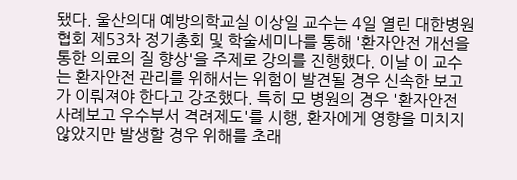됐다. 울산의대 예방의학교실 이상일 교수는 4일 열린 대한병원협회 제53차 정기총회 및 학술세미나를 통해 '환자안전 개선을 통한 의료의 질 향상'을 주제로 강의를 진행했다. 이날 이 교수는 환자안전 관리를 위해서는 위험이 발견될 경우 신속한 보고가 이뤄져야 한다고 강조했다. 특히 모 병원의 경우 '환자안전 사례보고 우수부서 격려제도'를 시행, 환자에게 영향을 미치지 않았지만 발생할 경우 위해를 초래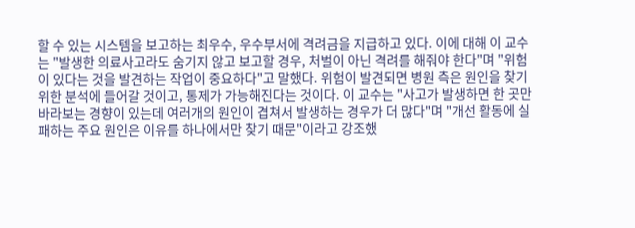할 수 있는 시스템을 보고하는 최우수, 우수부서에 격려금을 지급하고 있다. 이에 대해 이 교수는 "발생한 의료사고라도 숨기지 않고 보고할 경우, 처벌이 아닌 격려를 해줘야 한다"며 "위험이 있다는 것을 발견하는 작업이 중요하다"고 말했다. 위험이 발견되면 병원 측은 원인을 찾기 위한 분석에 들어갈 것이고, 통제가 가능해진다는 것이다. 이 교수는 "사고가 발생하면 한 곳만 바라보는 경향이 있는데 여러개의 원인이 겹쳐서 발생하는 경우가 더 많다"며 "개선 활동에 실패하는 주요 원인은 이유를 하나에서만 찾기 때문"이라고 강조했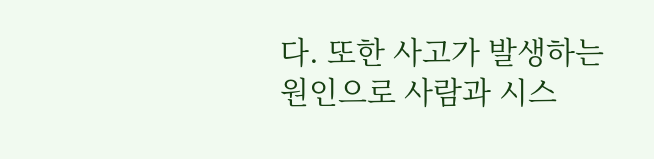다. 또한 사고가 발생하는 원인으로 사람과 시스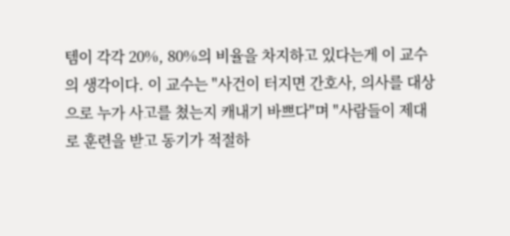템이 각각 20%, 80%의 비율을 차지하고 있다는게 이 교수의 생각이다. 이 교수는 "사건이 터지면 간호사, 의사를 대상으로 누가 사고를 쳤는지 캐내기 바쁘다"며 "사람들이 제대로 훈련을 받고 동기가 적절하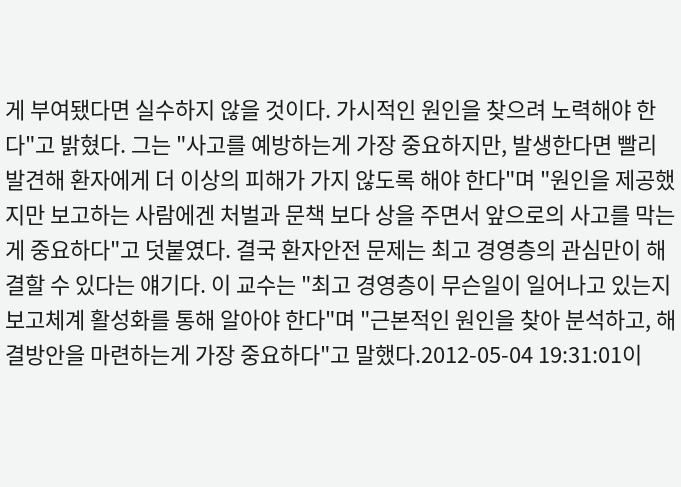게 부여됐다면 실수하지 않을 것이다. 가시적인 원인을 찾으려 노력해야 한다"고 밝혔다. 그는 "사고를 예방하는게 가장 중요하지만, 발생한다면 빨리 발견해 환자에게 더 이상의 피해가 가지 않도록 해야 한다"며 "원인을 제공했지만 보고하는 사람에겐 처벌과 문책 보다 상을 주면서 앞으로의 사고를 막는게 중요하다"고 덧붙였다. 결국 환자안전 문제는 최고 경영층의 관심만이 해결할 수 있다는 얘기다. 이 교수는 "최고 경영층이 무슨일이 일어나고 있는지 보고체계 활성화를 통해 알아야 한다"며 "근본적인 원인을 찾아 분석하고, 해결방안을 마련하는게 가장 중요하다"고 말했다.2012-05-04 19:31:01이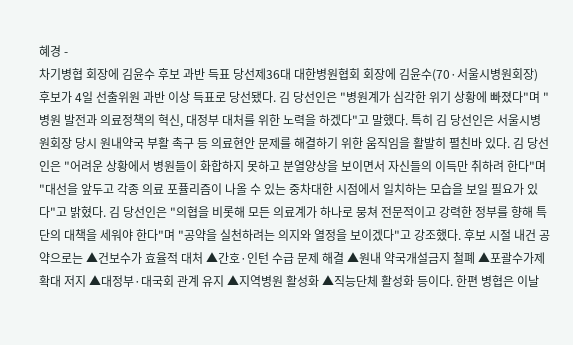혜경 -
차기병협 회장에 김윤수 후보 과반 득표 당선제36대 대한병원협회 회장에 김윤수(70·서울시병원회장) 후보가 4일 선출위원 과반 이상 득표로 당선됐다. 김 당선인은 "병원계가 심각한 위기 상황에 빠졌다"며 "병원 발전과 의료정책의 혁신, 대정부 대처를 위한 노력을 하겠다"고 말했다. 특히 김 당선인은 서울시병원회장 당시 원내약국 부활 촉구 등 의료현안 문제를 해결하기 위한 움직임을 활발히 펼친바 있다. 김 당선인은 "어려운 상황에서 병원들이 화합하지 못하고 분열양상을 보이면서 자신들의 이득만 취하려 한다"며 "대선을 앞두고 각종 의료 포퓰리즘이 나올 수 있는 중차대한 시점에서 일치하는 모습을 보일 필요가 있다"고 밝혔다. 김 당선인은 "의협을 비롯해 모든 의료계가 하나로 뭉쳐 전문적이고 강력한 정부를 향해 특단의 대책을 세워야 한다"며 "공약을 실천하려는 의지와 열정을 보이겠다"고 강조했다. 후보 시절 내건 공약으로는 ▲건보수가 효율적 대처 ▲간호·인턴 수급 문제 해결 ▲원내 약국개설금지 철폐 ▲포괄수가제 확대 저지 ▲대정부·대국회 관계 유지 ▲지역병원 활성화 ▲직능단체 활성화 등이다. 한편 병협은 이날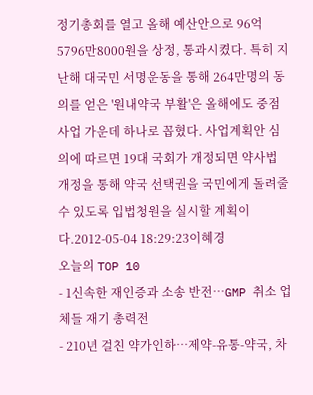정기총회를 열고 올해 예산안으로 96억5796만8000원을 상정, 통과시켰다. 특히 지난해 대국민 서명운동을 통해 264만명의 동의를 얻은 '원내약국 부활'은 올해에도 중점 사업 가운데 하나로 꼽혔다. 사업계획안 심의에 따르면 19대 국회가 개정되면 약사법 개정을 통해 약국 선택권을 국민에게 돌려줄 수 있도록 입법청원을 실시할 계획이다.2012-05-04 18:29:23이혜경
오늘의 TOP 10
- 1신속한 재인증과 소송 반전…GMP 취소 업체들 재기 총력전
- 210년 걸친 약가인하…제약-유통-약국, 차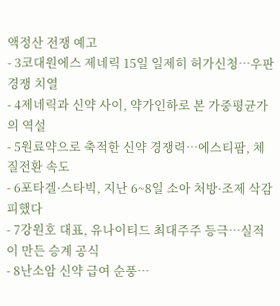액정산 전쟁 예고
- 3코대원에스 제네릭 15일 일제히 허가신청…우판 경쟁 치열
- 4제네릭과 신약 사이, 약가인하로 본 가중평균가의 역설
- 5원료약으로 축적한 신약 경쟁력…에스티팜, 체질전환 속도
- 6포타겔·스타빅, 지난 6~8일 소아 처방·조제 삭감 피했다
- 7강원호 대표, 유나이티드 최대주주 등극…실적이 만든 승계 공식
- 8난소암 신약 급여 순풍…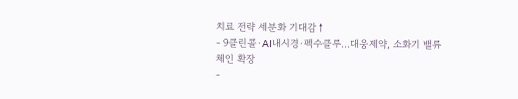치료 전략 세분화 기대감↑
- 9클린콜·AI내시경·펙수클루…대웅제약, 소화기 밸류체인 확장
-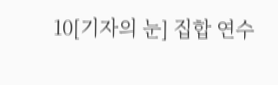10[기자의 눈] 집합 연수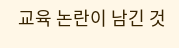교육 논란이 남긴 것